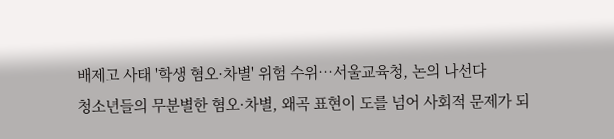배제고 사태 '학생 혐오·차별' 위험 수위…서울교육청, 논의 나선다
청소년들의 무분별한 혐오·차별, 왜곡 표현이 도를 넘어 사회적 문제가 되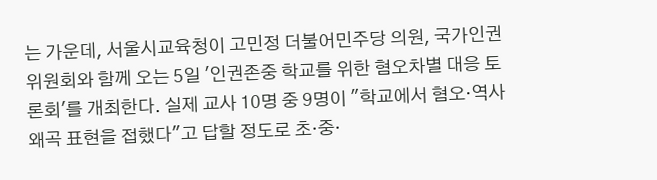는 가운데, 서울시교육청이 고민정 더불어민주당 의원, 국가인권위원회와 함께 오는 5일 '인권존중 학교를 위한 혐오차별 대응 토론회'를 개최한다. 실제 교사 10명 중 9명이 "학교에서 혐오·역사왜곡 표현을 접했다"고 답할 정도로 초·중·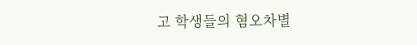고 학생들의 혐오차별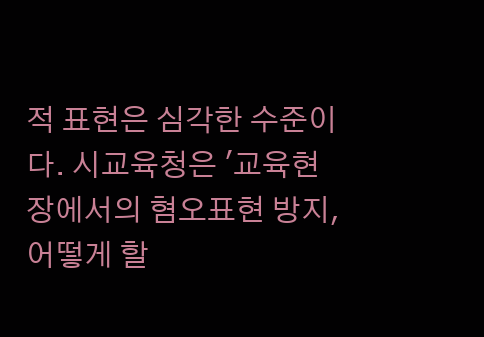적 표현은 심각한 수준이다. 시교육청은 '교육현장에서의 혐오표현 방지, 어떻게 할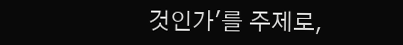것인가'를 주제로,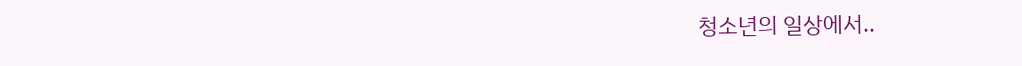청소년의 일상에서..